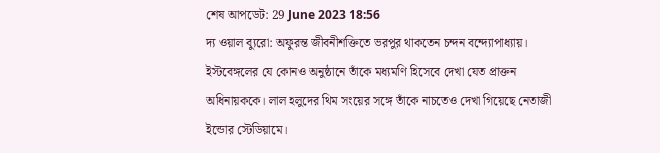শেষ আপডেট: 29 June 2023 18:56
দ্য ওয়াল ব্যুরো: অফুরন্ত জীবনীশক্তিতে ভরপুর থাকতেন চন্দন বন্দ্যোপাধ্যায়। ইস্টবেঙ্গলের যে কোনও অনুষ্ঠানে তাঁকে মধ্যমণি হিসেবে দেখা যেত প্রাক্তন অধিনায়ককে। লাল হলুদের থিম সংয়ের সঙ্গে তাঁকে নাচতেও দেখা গিয়েছে নেতাজী ইন্ডোর স্টেডিয়ামে।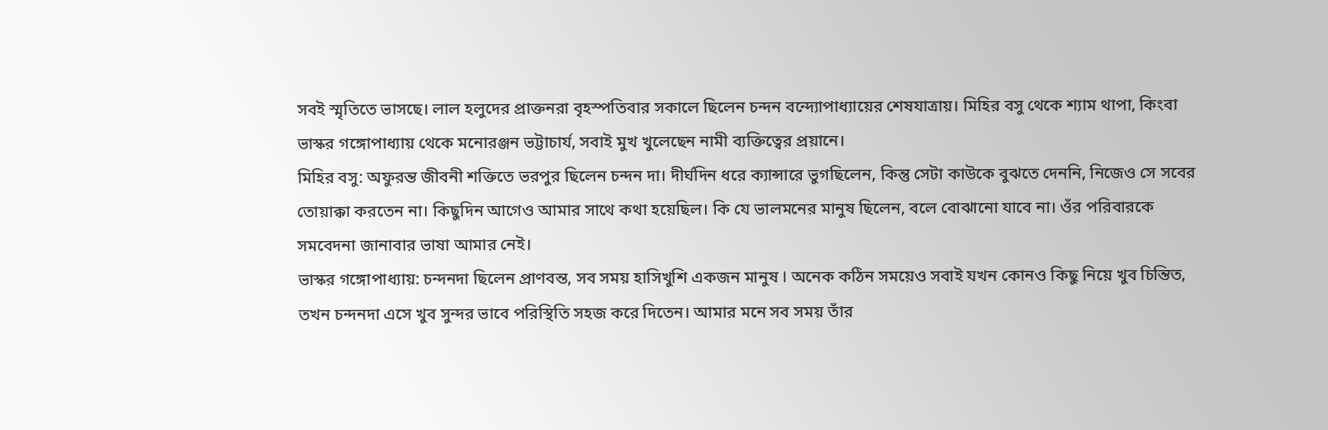সবই স্মৃতিতে ভাসছে। লাল হলুদের প্রাক্তনরা বৃহস্পতিবার সকালে ছিলেন চন্দন বন্দ্যোপাধ্যায়ের শেষযাত্রায়। মিহির বসু থেকে শ্যাম থাপা, কিংবা ভাস্কর গঙ্গোপাধ্যায় থেকে মনোরঞ্জন ভট্টাচার্য, সবাই মুখ খুলেছেন নামী ব্যক্তিত্বের প্রয়ানে।
মিহির বসু: অফুরন্ত জীবনী শক্তিতে ভরপুর ছিলেন চন্দন দা। দীর্ঘদিন ধরে ক্যান্সারে ভুগছিলেন, কিন্তু সেটা কাউকে বুঝতে দেননি, নিজেও সে সবের তোয়াক্কা করতেন না। কিছুদিন আগেও আমার সাথে কথা হয়েছিল। কি যে ভালমনের মানুষ ছিলেন, বলে বোঝানো যাবে না। ওঁর পরিবারকে সমবেদনা জানাবার ভাষা আমার নেই।
ভাস্কর গঙ্গোপাধ্যায়: চন্দনদা ছিলেন প্রাণবন্ত, সব সময় হাসিখুশি একজন মানুষ I অনেক কঠিন সময়েও সবাই যখন কোনও কিছু নিয়ে খুব চিন্তিত, তখন চন্দনদা এসে খুব সুন্দর ভাবে পরিস্থিতি সহজ করে দিতেন। আমার মনে সব সময় তাঁর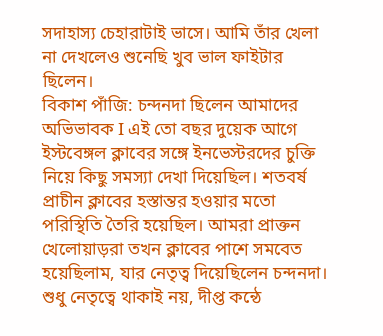সদাহাস্য চেহারাটাই ভাসে। আমি তাঁর খেলা না দেখলেও শুনেছি খুব ভাল ফাইটার ছিলেন।
বিকাশ পাঁজি: চন্দনদা ছিলেন আমাদের অভিভাবক I এই তো বছর দুয়েক আগে ইস্টবেঙ্গল ক্লাবের সঙ্গে ইনভেস্টরদের চুক্তি নিয়ে কিছু সমস্যা দেখা দিয়েছিল। শতবর্ষ প্রাচীন ক্লাবের হস্তান্তর হওয়ার মতো পরিস্থিতি তৈরি হয়েছিল। আমরা প্রাক্তন খেলোয়াড়রা তখন ক্লাবের পাশে সমবেত হয়েছিলাম, যার নেতৃত্ব দিয়েছিলেন চন্দনদা। শুধু নেতৃত্বে থাকাই নয়, দীপ্ত কন্ঠে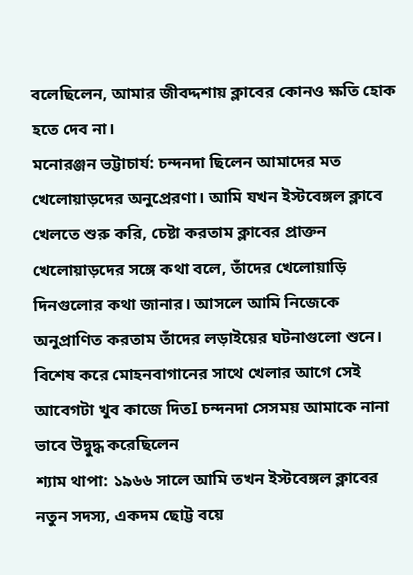বলেছিলেন, আমার জীবদ্দশায় ক্লাবের কোনও ক্ষতি হোক হতে দেব না।
মনোরঞ্জন ভট্টাচার্য: চন্দনদা ছিলেন আমাদের মত খেলোয়াড়দের অনুপ্রেরণা। আমি যখন ইস্টবেঙ্গল ক্লাবে খেলতে শুরু করি, চেষ্টা করতাম ক্লাবের প্রাক্তন খেলোয়াড়দের সঙ্গে কথা বলে, তাঁদের খেলোয়াড়ি দিনগুলোর কথা জানার। আসলে আমি নিজেকে অনুপ্রাণিত করতাম তাঁদের লড়াইয়ের ঘটনাগুলো শুনে।
বিশেষ করে মোহনবাগানের সাথে খেলার আগে সেই আবেগটা খুব কাজে দিতI চন্দনদা সেসময় আমাকে নানা ভাবে উদ্বুদ্ধ করেছিলেন
শ্যাম থাপা: ১৯৬৬ সালে আমি তখন ইস্টবেঙ্গল ক্লাবের নতুন সদস্য, একদম ছোট্ট বয়ে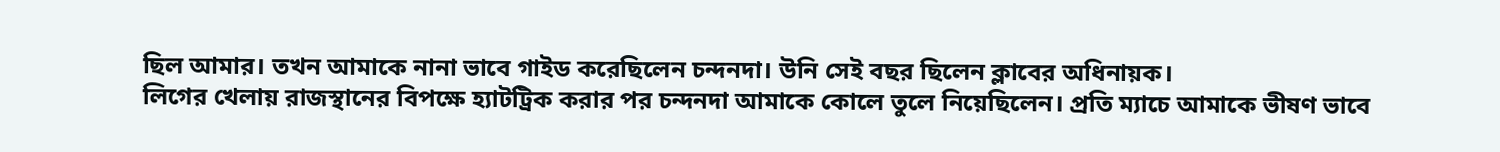ছিল আমার। তখন আমাকে নানা ভাবে গাইড করেছিলেন চন্দনদা। উনি সেই বছর ছিলেন ক্লাবের অধিনায়ক।
লিগের খেলায় রাজস্থানের বিপক্ষে হ্যাটট্রিক করার পর চন্দনদা আমাকে কোলে তুলে নিয়েছিলেন। প্রতি ম্যাচে আমাকে ভীষণ ভাবে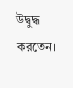উদ্বুদ্ধ করতেন।